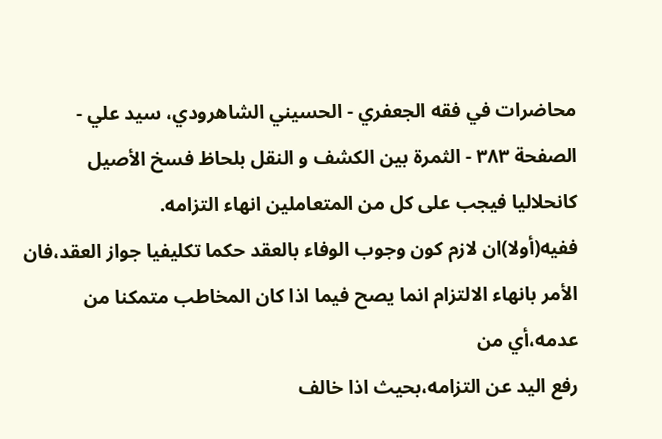محاضرات في فقه الجعفري - الحسيني الشاهرودي، سيد علي - الصفحة ٣٨٣ - الثمرة بين الكشف و النقل بلحاظ فسخ الأصيل
كانحلاليا فيجب على كل من المتعاملين انهاء التزامه.
ففيه(أولا)ان لازم كون وجوب الوفاء بالعقد حكما تكليفيا جواز العقد،فان
الأمر بانهاء الالتزام انما يصح فيما اذا كان المخاطب متمكنا من عدمه،أي من
رفع اليد عن التزامه،بحيث اذا خالف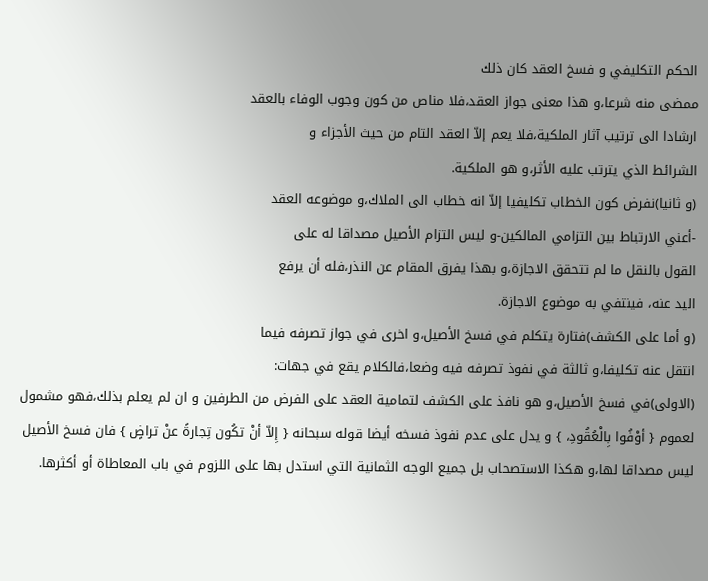الحكم التكليفي و فسخ العقد كان ذلك
ممضى منه شرعا،و هذا معنى جواز العقد،فلا مناص من كون وجوب الوفاء بالعقد
ارشادا الى ترتيب آثار الملكية،فلا يعم إلاّ العقد التام من حيث الأجزاء و
الشرائط الذي يترتب عليه الأثر،و هو الملكية.
(و ثانيا)نفرض كون الخطاب تكليفيا إلاّ انه خطاب الى الملاك،و موضوعه العقد
-أعني الارتباط بين التزامي المالكين-و ليس التزام الأصيل مصداقا له على
القول بالنقل ما لم تتحقق الاجازة،و بهذا يفرق المقام عن النذر،فله أن يرفع
اليد عنه، فينتفي به موضوع الاجازة.
(و أما على الكشف)فتارة يتكلم في فسخ الأصيل،و اخرى في جواز تصرفه فيما
انتقل عنه تكليفا،و ثالثة في نفوذ تصرفه فيه وضعا،فالكلام يقع في جهات:
(الاولى)في فسخ الأصيل،و هو نافذ على الكشف لتمامية العقد على الفرض من الطرفين و ان لم يعلم بذلك،فهو مشمول لعموم { أوْفُوا بِالْعُقُودِ، } و يدل على عدم نفوذ فسخه أيضا قوله سبحانه { إِلاّ أنْ تكُون تِجارةً عنْ تراضٍ } فان فسخ الأصيل ليس مصداقا لها،و هكذا الاستصحاب بل جميع الوجه الثمانية التي استدل بها على اللزوم في باب المعاطاة أو أكثرها.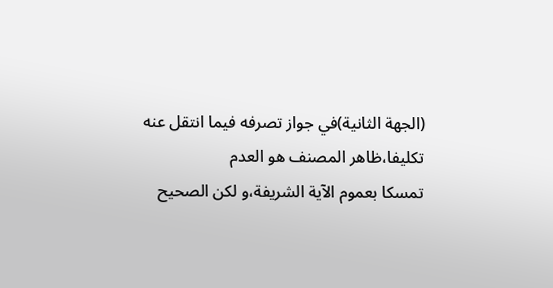(الجهة الثانية)في جواز تصرفه فيما انتقل عنه تكليفا،ظاهر المصنف هو العدم
تمسكا بعموم الآية الشريفة،و لكن الصحيح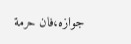جوازه،فان حرمة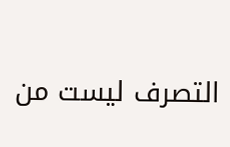التصرف ليست من